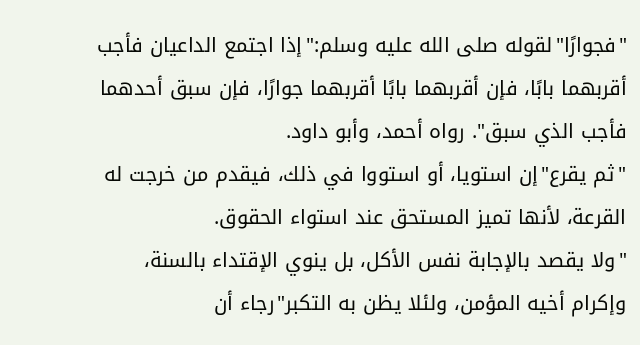"فجوارًا"لقوله صلى الله عليه وسلم:"إذا اجتمع الداعيان فأجب أقربهما بابًا، فإن أقربهما بابًا أقربهما جوارًا، فإن سبق أحدهما فأجب الذي سبق". رواه أحمد، وأبو داود.
"ثم يقرع"إن استويا، أو استووا في ذلك، فيقدم من خرجت له القرعة، لأنها تميز المستحق عند استواء الحقوق.
"ولا يقصد بالإجابة نفس الأكل، بل ينوي الإقتداء بالسنة، وإكرام أخيه المؤمن، ولئلا يظن به التكبر"رجاء أن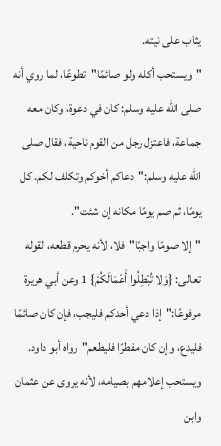يثاب على نيته.
"ويستحب أكله ولو صائمًا"تطوعًا، لما روي أنه صلى الله عليه وسلم: كان في دعوة، وكان معه جماعة، فاعتزل رجل من القوم ناحية، فقال صلى الله عليه وسلم:"دعاكم أخوكم وتكلف لكم. كل يومًا، ثم صم يومًا مكانه إن شئت".
"إلا صومًا واجبًا"فلا، لأنه يحرم قطعه، لقوله تعالى: {وَلا تُبْطِلُوا أَعْمَالَكُمْ} 1 وعن أبي هريرة مرفوعًا:"إذا دعي أحدكم فليجب، فإن كان صائمًا فليدع، وإن كان مفطرًا فليطعم"رواه أبو داود. ويستحب إعلامهم بصيامه، لأنه يروى عن عثمان وابن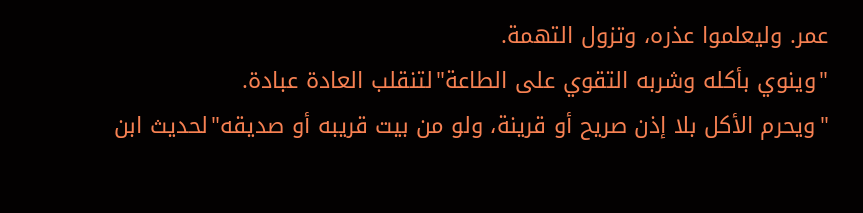عمر. وليعلموا عذره، وتزول التهمة.
"وينوي بأكله وشربه التقوي على الطاعة"لتنقلب العادة عبادة.
"ويحرم الأكل بلا إذن صريح أو قرينة، ولو من بيت قريبه أو صديقه"لحديث ابن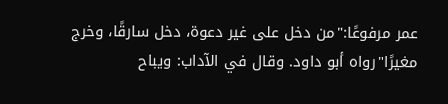عمر مرفوعًا:"من دخل على غير دعوة، دخل سارقًا، وخرج مغيرًا"رواه أبو داود. وقال في الآداب: ويباح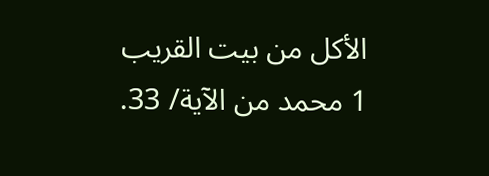الأكل من بيت القريب
1 محمد من الآية/ 33.